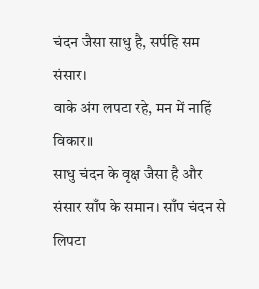चंदन जैसा साधु है, सर्पहि सम संसार।
वाके अंग लपटा रहे, मन में नाहिं विकार॥
साधु चंदन के वृक्ष जैसा है और संसार साँप के समान। साँप चंदन से लिपटा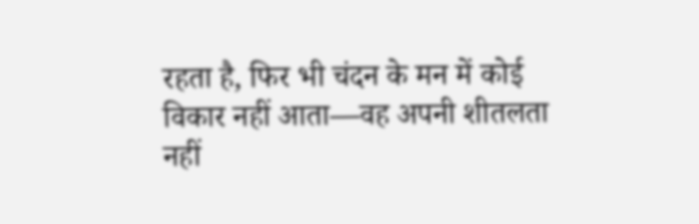रहता है, फिर भी चंदन के मन में कोई विकार नहीं आता—वह अपनी शीतलता नहीं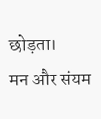छोड़ता।
मन और संयम